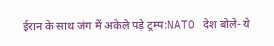ईरान के साथ जंग में अकेले पड़े ट्रम्प:NATO देश बोले- ये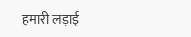हमारी लड़ाई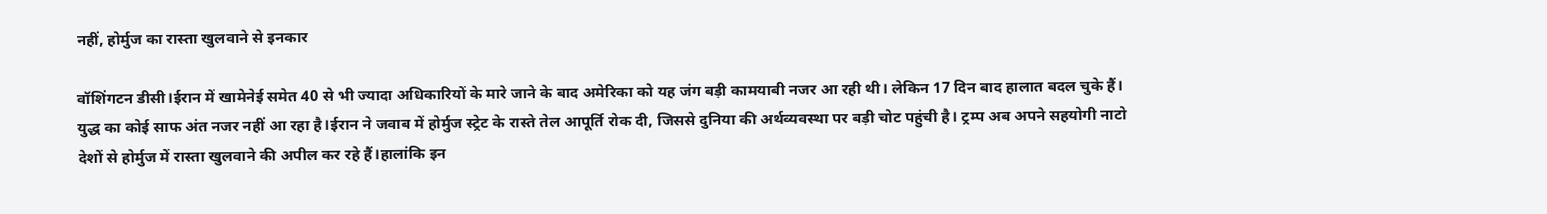नहीं, होर्मुज का रास्ता खुलवाने से इनकार

वॉशिंगटन डीसी।ईरान में खामेनेई समेत 40 से भी ज्यादा अधिकारियों के मारे जाने के बाद अमेरिका को यह जंग बड़ी कामयाबी नजर आ रही थी। लेकिन 17 दिन बाद हालात बदल चुके हैं। युद्ध का कोई साफ अंत नजर नहीं आ रहा है।ईरान ने जवाब में होर्मुज स्ट्रेट के रास्ते तेल आपूर्ति रोक दी, जिससे दुनिया की अर्थव्यवस्था पर बड़ी चोट पहुंची है। ट्रम्प अब अपने सहयोगी नाटो देशों से होर्मुज में रास्ता खुलवाने की अपील कर रहे हैं।हालांकि इन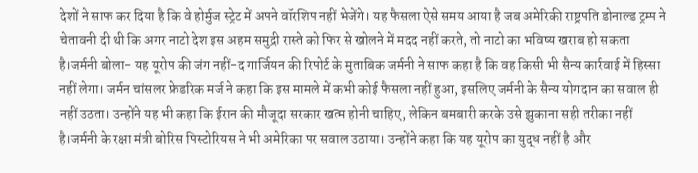देशों ने साफ कर दिया है कि वे होर्मुज स्ट्रेट में अपने वॉरशिप नहीं भेजेंगे। यह फैसला ऐसे समय आया है जब अमेरिकी राष्ट्रपति डोनाल्ड ट्रम्प ने चेतावनी दी थी कि अगर नाटो देश इस अहम समुद्री रास्ते को फिर से खोलने में मदद नहीं करते, तो नाटो का भविष्य खराब हो सकता है।जर्मनी बोला- यह यूरोप की जंग नहीं-द गार्जियन की रिपोर्ट के मुताबिक जर्मनी ने साफ कहा है कि वह किसी भी सैन्य कार्रवाई में हिस्सा नहीं लेगा। जर्मन चांसलर फ्रेडरिक मर्ज ने कहा कि इस मामले में कभी कोई फैसला नहीं हुआ, इसलिए जर्मनी के सैन्य योगदान का सवाल ही नहीं उठता। उन्होंने यह भी कहा कि ईरान की मौजूदा सरकार खत्म होनी चाहिए, लेकिन बमबारी करके उसे झुकाना सही तरीका नहीं है।जर्मनी के रक्षा मंत्री बोरिस पिस्टोरियस ने भी अमेरिका पर सवाल उठाया। उन्होंने कहा कि यह यूरोप का युद्ध नहीं है और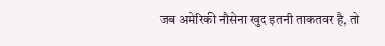जब अमेरिकी नौसेना खुद इतनी ताकतवर है, तो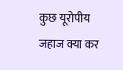कुछ यूरोपीय जहाज क्या कर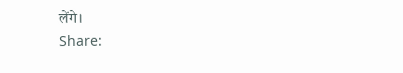लेंगे।
Share: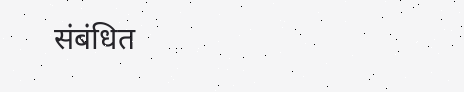संबंधित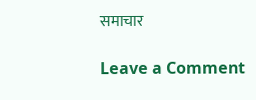समाचार

Leave a Comment